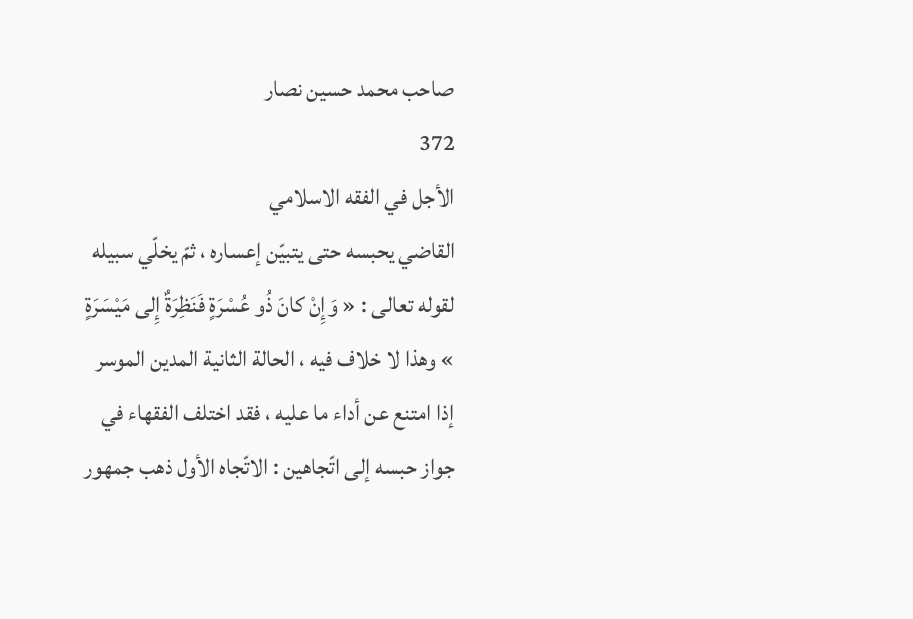صاحب محمد حسين نصار
372
الأجل في الفقه الاسلامي
القاضي يحبسه حتى يتبيّن إعساره ، ثمّ يخلّي سبيله لقوله تعالى : « وَإِنْ كانَ ذُو عُسْرَةٍ فَنَظِرَةٌ إِلى مَيْسَرَةٍ » وهذا لا خلاف فيه ، الحالة الثانية المدين الموسر إذا امتنع عن أداء ما عليه ، فقد اختلف الفقهاء في جواز حبسه إلى اتّجاهين : الاتّجاه الأول ذهب جمهور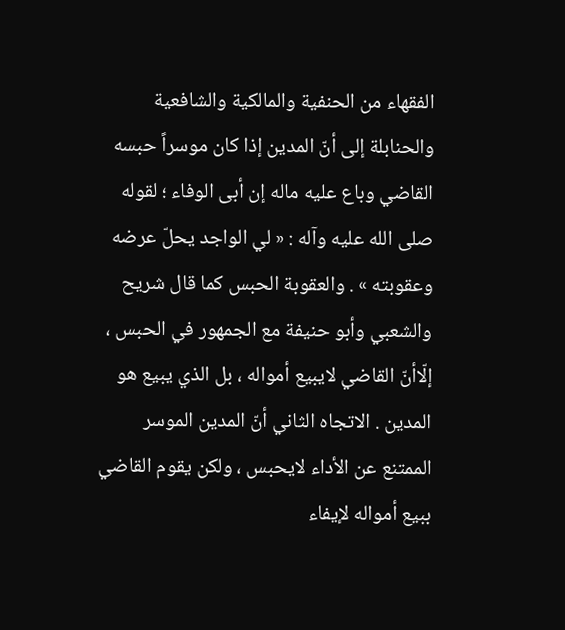الفقهاء من الحنفية والمالكية والشافعية والحنابلة إلى أنّ المدين إذا كان موسراً حبسه القاضي وباع عليه ماله إن أبى الوفاء ؛ لقوله صلى الله عليه وآله : « لي الواجد يحلّ عرضه وعقوبته » . والعقوبة الحبس كما قال شريح والشعبي وأبو حنيفة مع الجمهور في الحبس ، إلّاأنّ القاضي لايبيع أمواله ، بل الذي يبيع هو المدين . الاتجاه الثاني أنّ المدين الموسر الممتنع عن الأداء لايحبس ، ولكن يقوم القاضي ببيع أمواله لإيفاء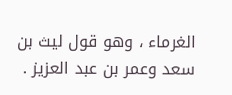الغرماء ، وهو قول ليث بن سعد وعمر بن عبد العزيز .